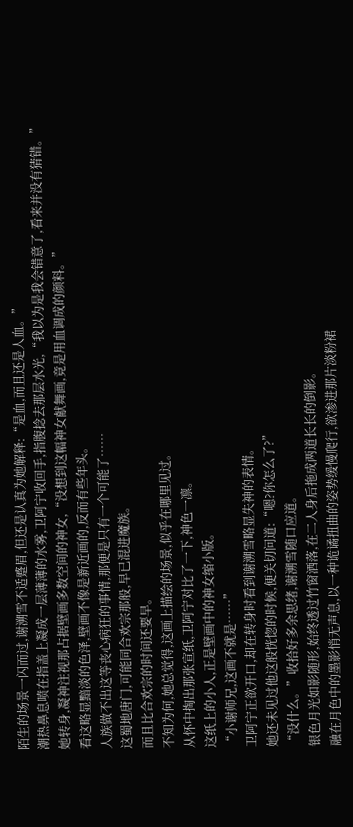陌生的场景一闪而过,谢溯雪不适蹙眉,但还是认真为她解释:“是血,而且还是人血。”
潮热鼻息喷在指盖上凝成一层薄薄的水雾,卫阿宁收回手,指腹捻去那层水光,“我以为是我会错意了,看来并没有猜错。”
她转身,凝神注视那占据壁画多数空间的神女,“没想到这幅神女献舞画,竟是用血调成的颜料。”
看这略显黯淡的色泽,壁画不像是新近画的,反而有些年头。
人族做不出这等丧心病狂的事情,那便是只有一个可能了……
这蜀地唐门,可能同合欢宗那般,早已混进魔族。
而且比合欢宗的时间还要早。
不知为何,她总觉得,这画上描绘的场景,似乎在哪里见过。
从怀中掏出那张宣纸,卫阿宁对比了一下,神色一凛。
这纸上的小人,正是壁画中的神女缩小版。
“小谢师兄,这画不就是……”
卫阿宁正欲开口,却在转身时看到谢溯雪略显失神的表情。
她还未见过他这般恍惚的时候,便关切问道:“嗯?你怎么了?”
“没什么。”收拾好多余思绪,谢溯雪随口应道。
银色月光如影随形,始终透过竹窗洒落,在二人身后拖成两道长长的倒影。
融在月色中的墨影悄无声息,以一种诡谲扭曲的姿势缓慢爬行,欲渗进那片淡粉裙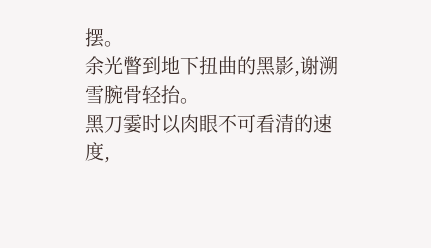摆。
余光瞥到地下扭曲的黑影,谢溯雪腕骨轻抬。
黑刀霎时以肉眼不可看清的速度,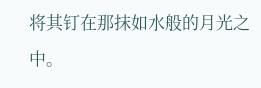将其钉在那抹如水般的月光之中。